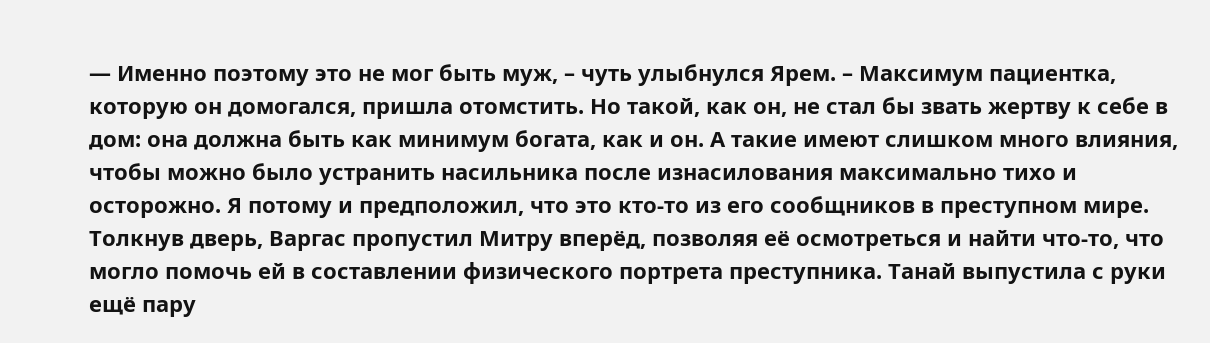— Именно поэтому это не мог быть муж, – чуть улыбнулся Ярем. – Максимум пациентка, которую он домогался, пришла отомстить. Но такой, как он, не стал бы звать жертву к себе в дом: она должна быть как минимум богата, как и он. А такие имеют слишком много влияния, чтобы можно было устранить насильника после изнасилования максимально тихо и осторожно. Я потому и предположил, что это кто-то из его сообщников в преступном мире.
Толкнув дверь, Варгас пропустил Митру вперёд, позволяя её осмотреться и найти что-то, что могло помочь ей в составлении физического портрета преступника. Танай выпустила с руки ещё пару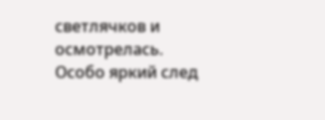светлячков и осмотрелась. Особо яркий след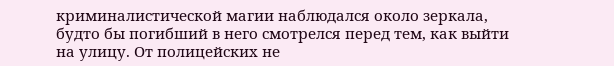криминалистической магии наблюдался около зеркала, будто бы погибший в него смотрелся перед тем, как выйти на улицу. От полицейских не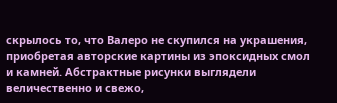скрылось то, что Валеро не скупился на украшения, приобретая авторские картины из эпоксидных смол и камней. Абстрактные рисунки выглядели величественно и свежо,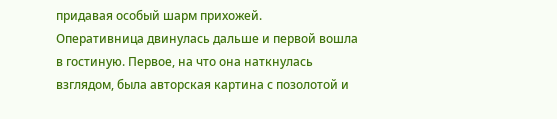придавая особый шарм прихожей.
Оперативница двинулась дальше и первой вошла в гостиную. Первое, на что она наткнулась взглядом, была авторская картина с позолотой и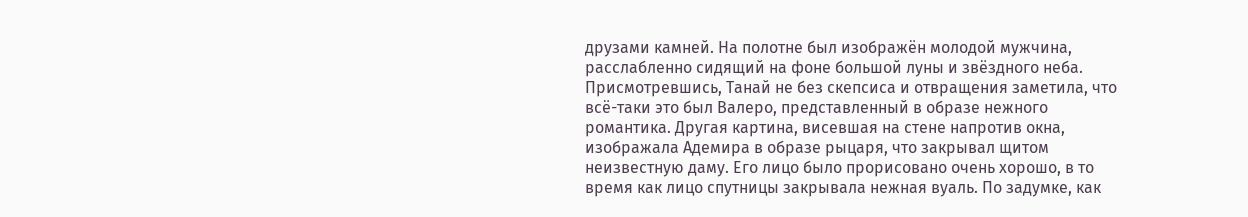друзами камней. На полотне был изображён молодой мужчина, расслабленно сидящий на фоне большой луны и звёздного неба. Присмотревшись, Танай не без скепсиса и отвращения заметила, что всё-таки это был Валеро, представленный в образе нежного романтика. Другая картина, висевшая на стене напротив окна, изображала Адемира в образе рыцаря, что закрывал щитом неизвестную даму. Его лицо было прорисовано очень хорошо, в то время как лицо спутницы закрывала нежная вуаль. По задумке, как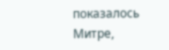показалось Митре,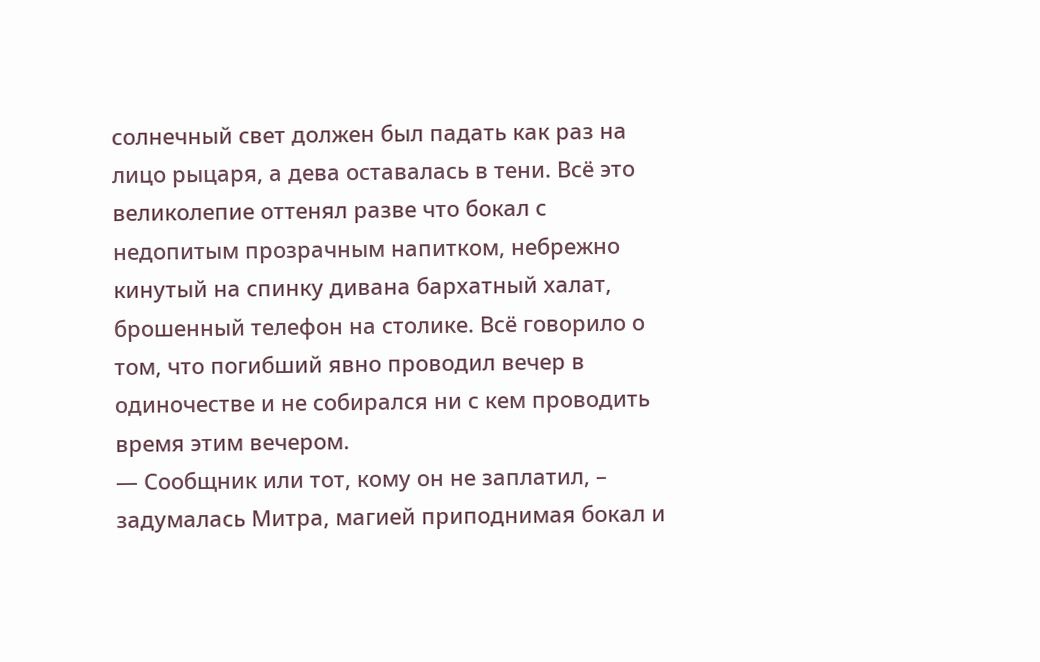солнечный свет должен был падать как раз на лицо рыцаря, а дева оставалась в тени. Всё это великолепие оттенял разве что бокал с недопитым прозрачным напитком, небрежно кинутый на спинку дивана бархатный халат, брошенный телефон на столике. Всё говорило о том, что погибший явно проводил вечер в одиночестве и не собирался ни с кем проводить время этим вечером.
— Сообщник или тот, кому он не заплатил, – задумалась Митра, магией приподнимая бокал и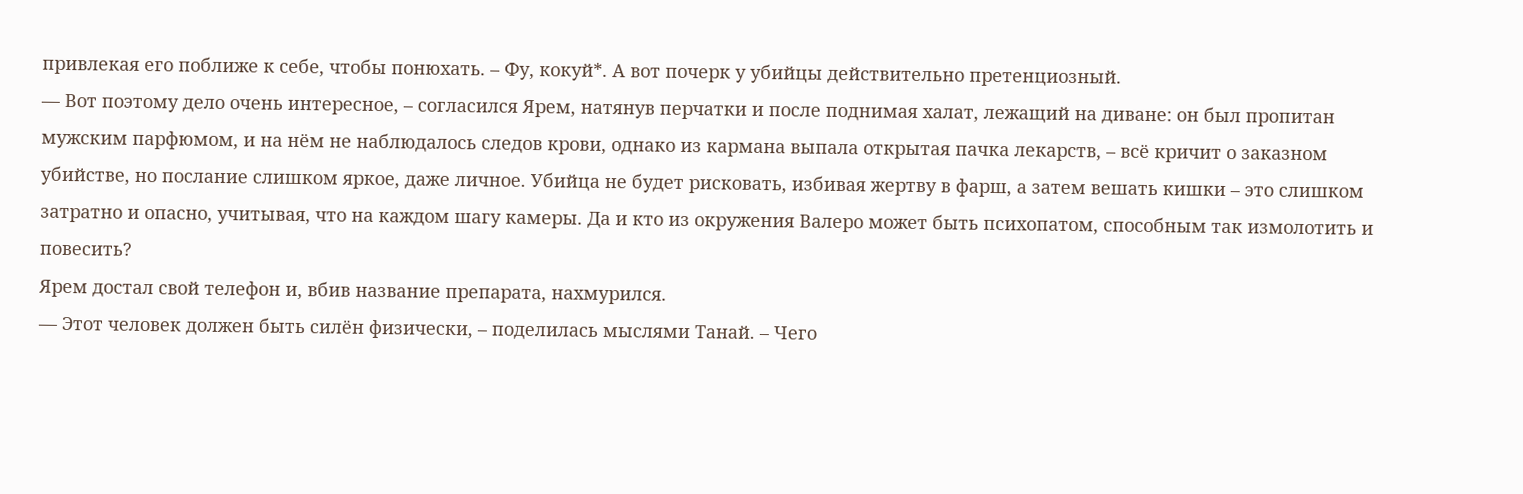привлекая его поближе к себе, чтобы понюхать. – Фу, кокуй*. А вот почерк у убийцы действительно претенциозный.
— Вот поэтому дело очень интересное, – согласился Ярем, натянув перчатки и после поднимая халат, лежащий на диване: он был пропитан мужским парфюмом, и на нём не наблюдалось следов крови, однако из кармана выпала открытая пачка лекарств, – всё кричит о заказном убийстве, но послание слишком яркое, даже личное. Убийца не будет рисковать, избивая жертву в фарш, а затем вешать кишки – это слишком затратно и опасно, учитывая, что на каждом шагу камеры. Да и кто из окружения Валеро может быть психопатом, способным так измолотить и повесить?
Ярем достал свой телефон и, вбив название препарата, нахмурился.
— Этот человек должен быть силён физически, – поделилась мыслями Танай. – Чего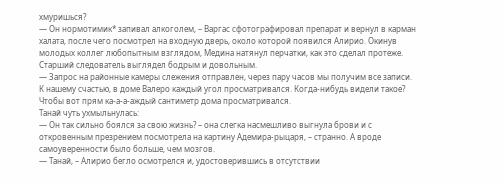хмуришься?
— Он нормотимик* запивал алкоголем, – Варгас сфотографировал препарат и вернул в карман халата, после чего посмотрел на входную дверь, около которой появился Алирио. Окинув молодых коллег любопытным взглядом, Медина натянул перчатки, как это сделал протеже. Старший следователь выглядел бодрым и довольным.
— Запрос на районные камеры слежения отправлен, через пару часов мы получим все записи. К нашему счастью, в доме Валеро каждый угол просматривался. Когда-нибудь видели такое? Чтобы вот прям ка-а-а-аждый сантиметр дома просматривался.
Танай чуть ухмыльнулась:
— Он так сильно боялся за свою жизнь? – она слегка насмешливо выгнула брови и с откровенным презрением посмотрела на картину Адемира-рыцаря, – странно. А вроде самоуверенности было больше, чем мозгов.
— Танай, – Алирио бегло осмотрелся и, удостоверившись в отсутствии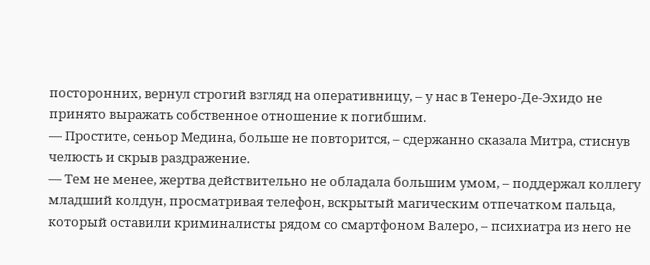посторонних, вернул строгий взгляд на оперативницу, – у нас в Тенеро-Де-Эхидо не принято выражать собственное отношение к погибшим.
— Простите, сеньор Медина, больше не повторится, – сдержанно сказала Митра, стиснув челюсть и скрыв раздражение.
— Тем не менее, жертва действительно не обладала большим умом, – поддержал коллегу младший колдун, просматривая телефон, вскрытый магическим отпечатком пальца, который оставили криминалисты рядом со смартфоном Валеро, – психиатра из него не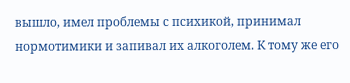вышло, имел проблемы с психикой, принимал нормотимики и запивал их алкоголем. К тому же его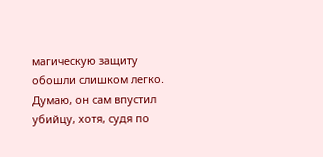магическую защиту обошли слишком легко. Думаю, он сам впустил убийцу, хотя, судя по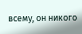всему, он никого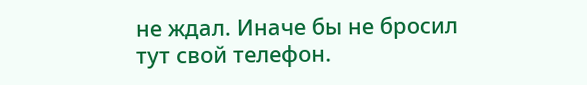не ждал. Иначе бы не бросил тут свой телефон.